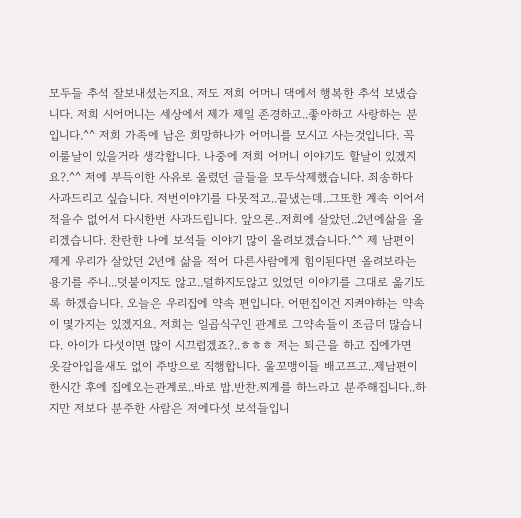모두들 추석 잘보내셨는지요. 저도 저희 어머니 댁에서 행복한 추석 보냈습니다. 저희 시어머니는 세상에서 제가 제일 존경하고..좋아하고 사랑하는 분입니다.^^ 저희 가족에 남은 희망하나가 어머니를 모시고 사는것입니다. 꼭 이룰날이 있을거라 생각합니다. 나중에 저희 어머니 이야기도 할날이 있겠지요?.^^ 저에 부득이한 사유로 올렸던 글들을 모두삭제했습니다. 죄송하다 사과드리고 싶습니다. 저번이야기를 다못적고..끝냈는데..그또한 계속 이어서 적을수 없어서 다시한번 사과드립니다. 앞으론..저희에 살았던..2년에삶을 올리겠습니다. 찬란한 나에 보석들 이야기 많이 올려보겠습니다.^^ 제 남편이 제게 우리가 살았던 2년에 삶을 적어 다른사람에게 힘이된다면 올려보라는 용기를 주니...덧붙이지도 않고..덜하지도않고 있었던 이야기를 그대로 옮기도록 하겠습니다. 오늘은 우리집에 약속 편입니다. 어떤집이건 지켜야하는 약속이 몇가지는 있겠지요. 저희는 일곱식구인 관계로 그약속들이 조금더 많습니다. 아이가 다섯이면 많이 시끄럽겠죠?..ㅎㅎㅎ 저는 퇴근을 하고 집에가면 옷갈아입을새도 없이 주방으로 직행합니다. 울꼬맹이들 배고프고..제남편이 한시간 후에 집에오는관계로..바로 밥.반찬.찌게를 하느라고 분주해집니다..하지만 저보다 분주한 사람은 저에다섯 보석들입니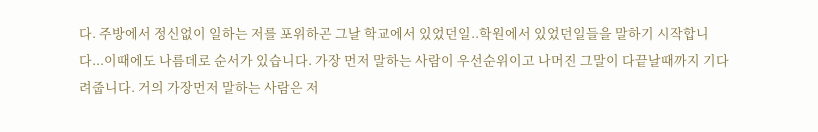다. 주방에서 정신없이 일하는 저를 포위하곤 그날 학교에서 있었던일..학원에서 있었던일들을 말하기 시작합니다...이때에도 나름데로 순서가 있습니다. 가장 먼저 말하는 사람이 우선순위이고 나머진 그말이 다끝날때까지 기다려줍니다. 거의 가장먼저 말하는 사람은 저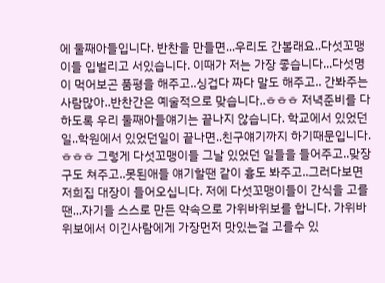에 둘째아들입니다. 반찬을 만들면...우리도 간볼래요..다섯꼬맹이들 입벌리고 서있습니다. 이때가 저는 가장 좋습니다...다섯명이 먹어보곤 품평을 해주고..싱겁다 짜다 말도 해주고.. 간봐주는 사람많아..반찬간은 예술적으로 맞습니다..ㅎㅎㅎ 저녁준비를 다하도록 우리 둘째아들얘기는 끝나지 않습니다. 학교에서 있었던일..학원에서 있었던일이 끝나면..친구얘기까지 하기때문입니다.ㅎㅎㅎ 그렇게 다섯꼬맹이들 그날 있었던 일들을 들어주고..맞장구도 쳐주고..못된애들 얘기할땐 같이 흉도 봐주고..그러다보면 저희집 대장이 들어오십니다. 저에 다섯꼬맹이들이 간식을 고를땐...자기들 스스로 만든 약속으로 가위바위보를 합니다. 가위바위보에서 이긴사람에게 가장먼저 맛있는걸 고를수 있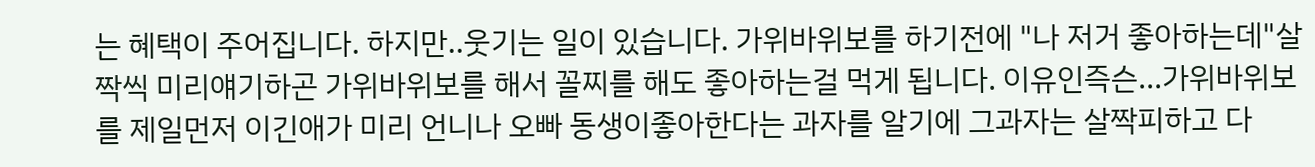는 혜택이 주어집니다. 하지만..웃기는 일이 있습니다. 가위바위보를 하기전에 "나 저거 좋아하는데"살짝씩 미리얘기하곤 가위바위보를 해서 꼴찌를 해도 좋아하는걸 먹게 됩니다. 이유인즉슨...가위바위보를 제일먼저 이긴애가 미리 언니나 오빠 동생이좋아한다는 과자를 알기에 그과자는 살짝피하고 다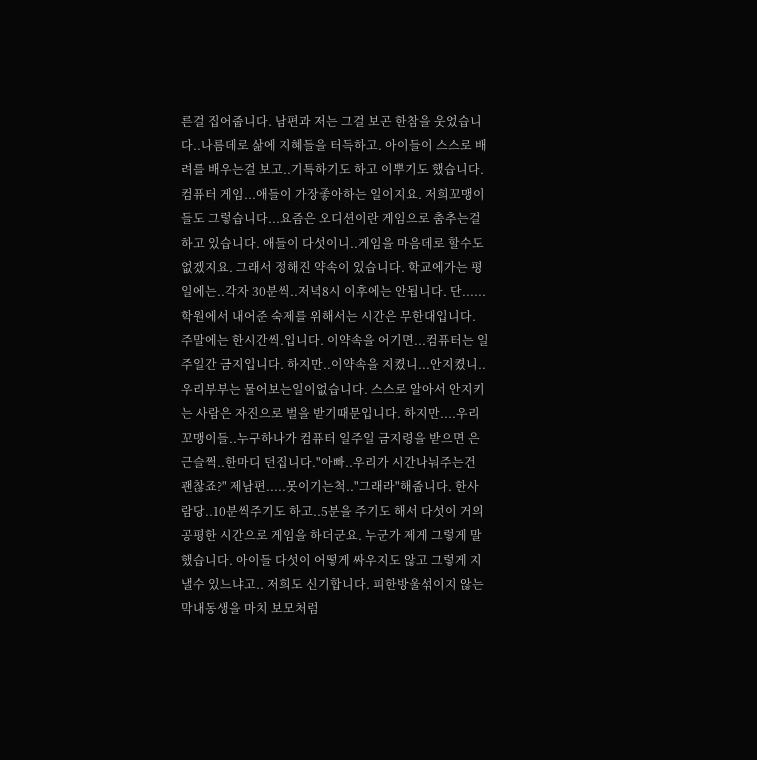른걸 집어줍니다. 남편과 저는 그걸 보곤 한참을 웃었습니다..나름데로 삶에 지혜들을 터득하고. 아이들이 스스로 배려를 배우는걸 보고..기특하기도 하고 이뿌기도 했습니다. 컴퓨터 게임...애들이 가장좋아하는 일이지요. 저희꼬맹이들도 그렇습니다...요즘은 오디션이란 게임으로 춤추는걸 하고 있습니다. 애들이 다섯이니..게임을 마음데로 할수도 없겠지요. 그래서 정해진 약속이 있습니다. 학교에가는 평일에는..각자 30분씩..저녁8시 이후에는 안됩니다. 단......학원에서 내어준 숙제를 위해서는 시간은 무한대입니다. 주말에는 한시간씩.입니다. 이약속을 어기면...컴퓨터는 일주일간 금지입니다. 하지만..이약속을 지켰니...안지켰니..우리부부는 물어보는일이없습니다. 스스로 알아서 안지키는 사람은 자진으로 벌을 받기때문입니다. 하지만....우리꼬맹이들..누구하나가 컴퓨터 일주일 금지령을 받으면 은근슬쩍..한마디 던집니다."아빠..우리가 시간나눠주는건 괜찮죠?" 제남편.....못이기는척.."그래라"해줍니다. 한사람당..10분씩주기도 하고..5분을 주기도 해서 다섯이 거의 공평한 시간으로 게임을 하더군요. 누군가 제게 그렇게 말했습니다. 아이들 다섯이 어떻게 싸우지도 않고 그렇게 지낼수 있느냐고.. 저희도 신기합니다. 피한방울섞이지 않는 막내동생을 마치 보모처럼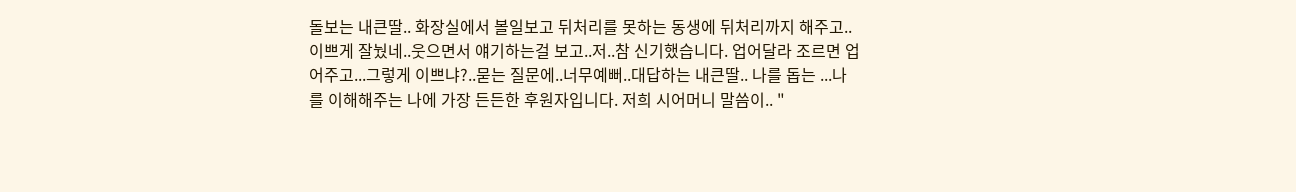돌보는 내큰딸.. 화장실에서 볼일보고 뒤처리를 못하는 동생에 뒤처리까지 해주고..이쁘게 잘눴네..웃으면서 얘기하는걸 보고..저..참 신기했습니다. 업어달라 조르면 업어주고...그렇게 이쁘냐?..묻는 질문에..너무예뻐..대답하는 내큰딸.. 나를 돕는 ...나를 이해해주는 나에 가장 든든한 후원자입니다. 저희 시어머니 말씀이.. "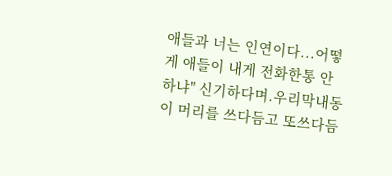애들과 너는 인연이다...어떻게 애들이 내게 전화한통 안하냐" 신기하다며.우리막내동이 머리를 쓰다듬고 또쓰다듬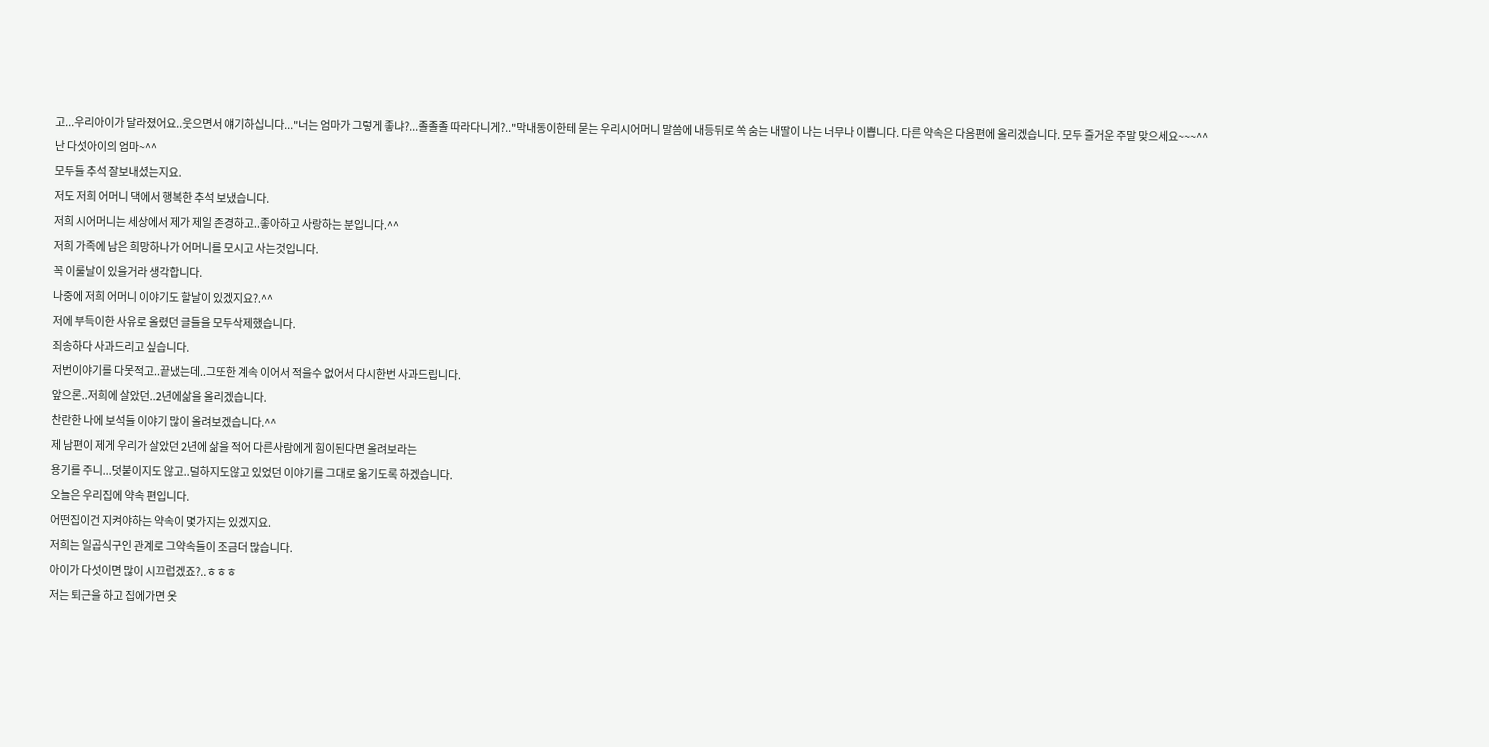고...우리아이가 달라졌어요..웃으면서 얘기하십니다..."너는 엄마가 그렇게 좋냐?...졸졸졸 따라다니게?.."막내동이한테 묻는 우리시어머니 말씀에 내등뒤로 쏙 숨는 내딸이 나는 너무나 이쁩니다. 다른 약속은 다음편에 올리겠습니다. 모두 즐거운 주말 맞으세요~~~^^
난 다섯아이의 엄마~^^
모두들 추석 잘보내셨는지요.
저도 저희 어머니 댁에서 행복한 추석 보냈습니다.
저희 시어머니는 세상에서 제가 제일 존경하고..좋아하고 사랑하는 분입니다.^^
저희 가족에 남은 희망하나가 어머니를 모시고 사는것입니다.
꼭 이룰날이 있을거라 생각합니다.
나중에 저희 어머니 이야기도 할날이 있겠지요?.^^
저에 부득이한 사유로 올렸던 글들을 모두삭제했습니다.
죄송하다 사과드리고 싶습니다.
저번이야기를 다못적고..끝냈는데..그또한 계속 이어서 적을수 없어서 다시한번 사과드립니다.
앞으론..저희에 살았던..2년에삶을 올리겠습니다.
찬란한 나에 보석들 이야기 많이 올려보겠습니다.^^
제 남편이 제게 우리가 살았던 2년에 삶을 적어 다른사람에게 힘이된다면 올려보라는
용기를 주니...덧붙이지도 않고..덜하지도않고 있었던 이야기를 그대로 옮기도록 하겠습니다.
오늘은 우리집에 약속 편입니다.
어떤집이건 지켜야하는 약속이 몇가지는 있겠지요.
저희는 일곱식구인 관계로 그약속들이 조금더 많습니다.
아이가 다섯이면 많이 시끄럽겠죠?..ㅎㅎㅎ
저는 퇴근을 하고 집에가면 옷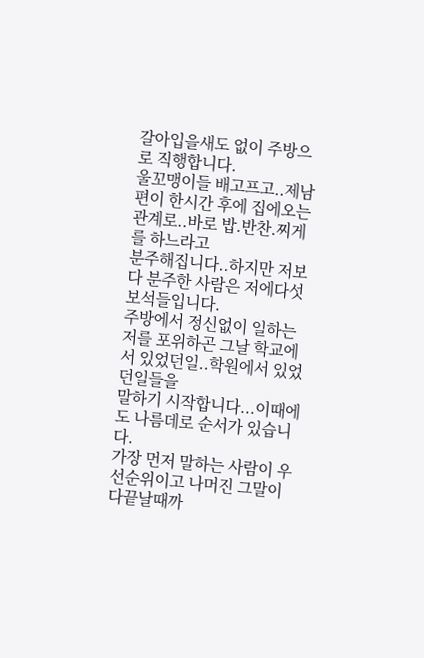갈아입을새도 없이 주방으로 직행합니다.
울꼬맹이들 배고프고..제남편이 한시간 후에 집에오는관계로..바로 밥.반찬.찌게를 하느라고
분주해집니다..하지만 저보다 분주한 사람은 저에다섯 보석들입니다.
주방에서 정신없이 일하는 저를 포위하곤 그날 학교에서 있었던일..학원에서 있었던일들을
말하기 시작합니다...이때에도 나름데로 순서가 있습니다.
가장 먼저 말하는 사람이 우선순위이고 나머진 그말이 다끝날때까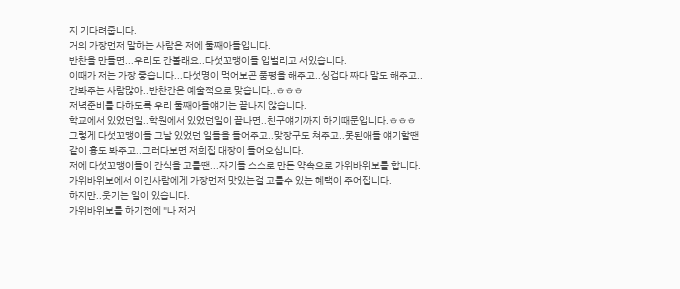지 기다려줍니다.
거의 가장먼저 말하는 사람은 저에 둘째아들입니다.
반찬을 만들면...우리도 간볼래요..다섯꼬맹이들 입벌리고 서있습니다.
이때가 저는 가장 좋습니다...다섯명이 먹어보곤 품평을 해주고..싱겁다 짜다 말도 해주고..
간봐주는 사람많아..반찬간은 예술적으로 맞습니다..ㅎㅎㅎ
저녁준비를 다하도록 우리 둘째아들얘기는 끝나지 않습니다.
학교에서 있었던일..학원에서 있었던일이 끝나면..친구얘기까지 하기때문입니다.ㅎㅎㅎ
그렇게 다섯꼬맹이들 그날 있었던 일들을 들어주고..맞장구도 쳐주고..못된애들 얘기할땐
같이 흉도 봐주고..그러다보면 저희집 대장이 들어오십니다.
저에 다섯꼬맹이들이 간식을 고를땐...자기들 스스로 만든 약속으로 가위바위보를 합니다.
가위바위보에서 이긴사람에게 가장먼저 맛있는걸 고를수 있는 혜택이 주어집니다.
하지만..웃기는 일이 있습니다.
가위바위보를 하기전에 "나 저거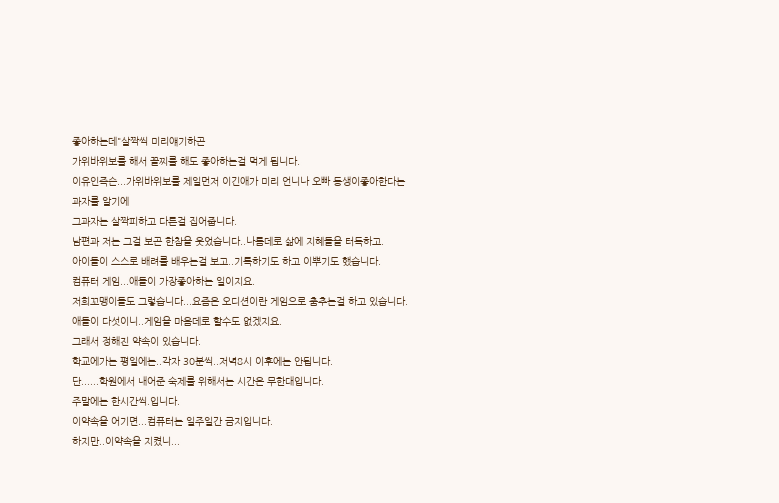좋아하는데"살짝씩 미리얘기하곤
가위바위보를 해서 꼴찌를 해도 좋아하는걸 먹게 됩니다.
이유인즉슨...가위바위보를 제일먼저 이긴애가 미리 언니나 오빠 동생이좋아한다는 과자를 알기에
그과자는 살짝피하고 다른걸 집어줍니다.
남편과 저는 그걸 보곤 한참을 웃었습니다..나름데로 삶에 지혜들을 터득하고.
아이들이 스스로 배려를 배우는걸 보고..기특하기도 하고 이뿌기도 했습니다.
컴퓨터 게임...애들이 가장좋아하는 일이지요.
저희꼬맹이들도 그렇습니다...요즘은 오디션이란 게임으로 춤추는걸 하고 있습니다.
애들이 다섯이니..게임을 마음데로 할수도 없겠지요.
그래서 정해진 약속이 있습니다.
학교에가는 평일에는..각자 30분씩..저녁8시 이후에는 안됩니다.
단......학원에서 내어준 숙제를 위해서는 시간은 무한대입니다.
주말에는 한시간씩.입니다.
이약속을 어기면...컴퓨터는 일주일간 금지입니다.
하지만..이약속을 지켰니...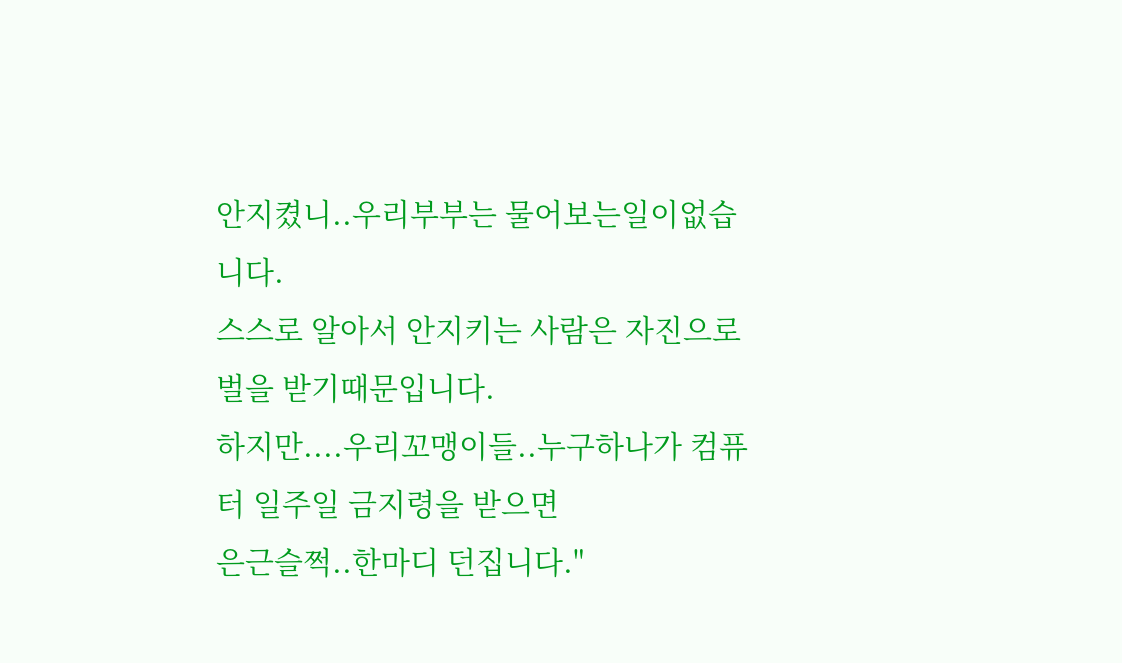안지켰니..우리부부는 물어보는일이없습니다.
스스로 알아서 안지키는 사람은 자진으로 벌을 받기때문입니다.
하지만....우리꼬맹이들..누구하나가 컴퓨터 일주일 금지령을 받으면
은근슬쩍..한마디 던집니다."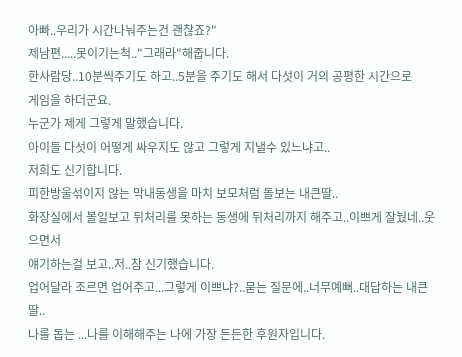아빠..우리가 시간나눠주는건 괜찮죠?"
제남편.....못이기는척.."그래라"해줍니다.
한사람당..10분씩주기도 하고..5분을 주기도 해서 다섯이 거의 공평한 시간으로
게임을 하더군요.
누군가 제게 그렇게 말했습니다.
아이들 다섯이 어떻게 싸우지도 않고 그렇게 지낼수 있느냐고..
저희도 신기합니다.
피한방울섞이지 않는 막내동생을 마치 보모처럼 돌보는 내큰딸..
화장실에서 볼일보고 뒤처리를 못하는 동생에 뒤처리까지 해주고..이쁘게 잘눴네..웃으면서
얘기하는걸 보고..저..참 신기했습니다.
업어달라 조르면 업어주고...그렇게 이쁘냐?..묻는 질문에..너무예뻐..대답하는 내큰딸..
나를 돕는 ...나를 이해해주는 나에 가장 든든한 후원자입니다.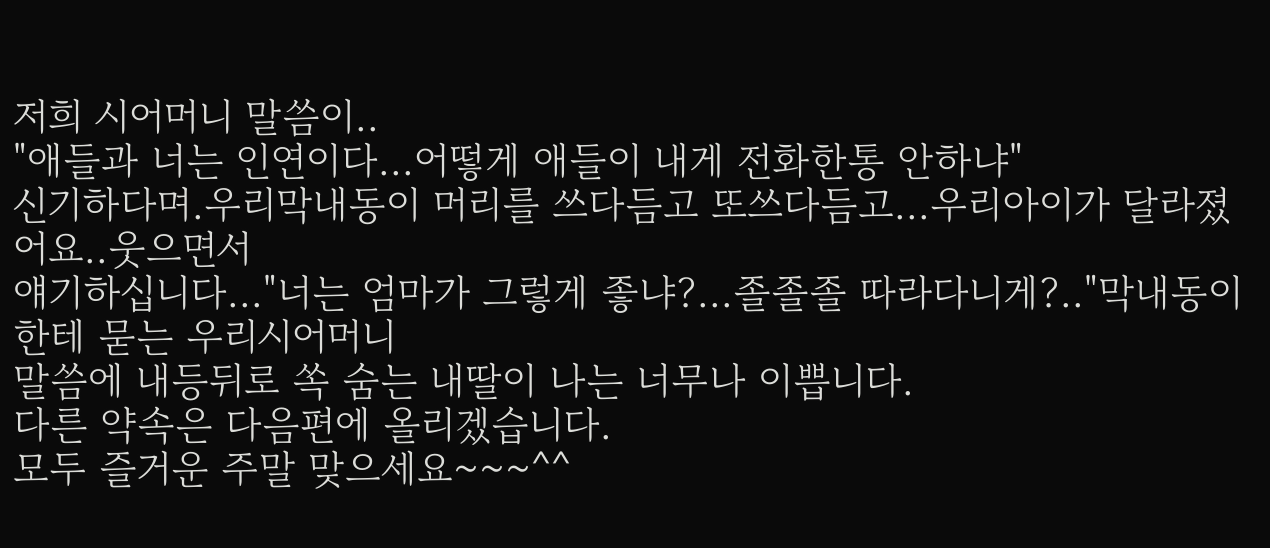저희 시어머니 말씀이..
"애들과 너는 인연이다...어떻게 애들이 내게 전화한통 안하냐"
신기하다며.우리막내동이 머리를 쓰다듬고 또쓰다듬고...우리아이가 달라졌어요..웃으면서
얘기하십니다..."너는 엄마가 그렇게 좋냐?...졸졸졸 따라다니게?.."막내동이한테 묻는 우리시어머니
말씀에 내등뒤로 쏙 숨는 내딸이 나는 너무나 이쁩니다.
다른 약속은 다음편에 올리겠습니다.
모두 즐거운 주말 맞으세요~~~^^